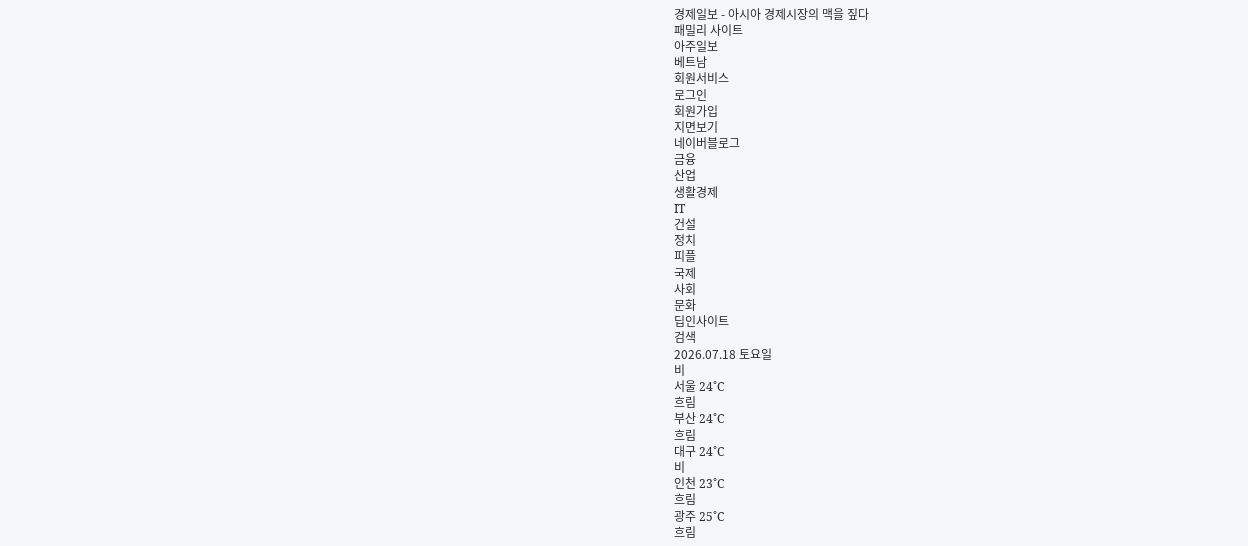경제일보 - 아시아 경제시장의 맥을 짚다
패밀리 사이트
아주일보
베트남
회원서비스
로그인
회원가입
지면보기
네이버블로그
금융
산업
생활경제
IT
건설
정치
피플
국제
사회
문화
딥인사이트
검색
2026.07.18 토요일
비
서울 24˚C
흐림
부산 24˚C
흐림
대구 24˚C
비
인천 23˚C
흐림
광주 25˚C
흐림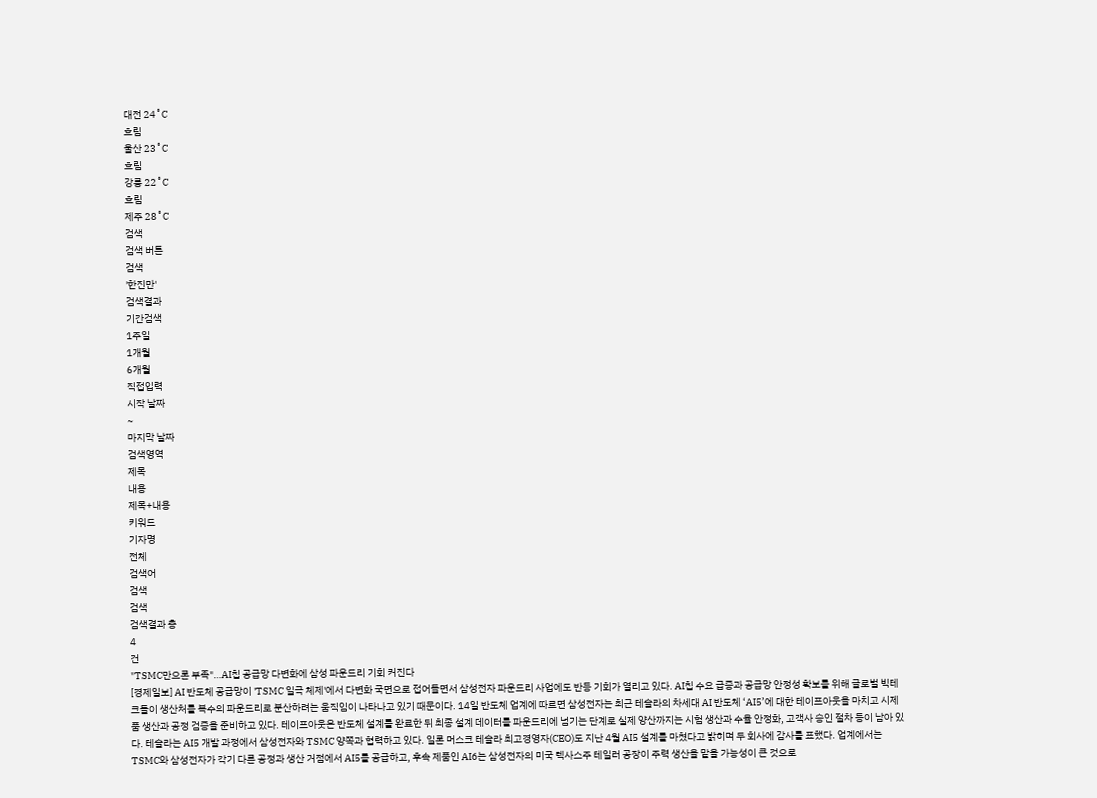대전 24˚C
흐림
울산 23˚C
흐림
강릉 22˚C
흐림
제주 28˚C
검색
검색 버튼
검색
'한진만'
검색결과
기간검색
1주일
1개월
6개월
직접입력
시작 날짜
~
마지막 날짜
검색영역
제목
내용
제목+내용
키워드
기자명
전체
검색어
검색
검색
검색결과 총
4
건
"TSMC만으론 부족"…AI칩 공급망 다변화에 삼성 파운드리 기회 커진다
[경제일보] AI 반도체 공급망이 'TSMC 일극 체제'에서 다변화 국면으로 접어들면서 삼성전자 파운드리 사업에도 반등 기회가 열리고 있다. AI칩 수요 급증과 공급망 안정성 확보를 위해 글로벌 빅테크들이 생산처를 복수의 파운드리로 분산하려는 움직임이 나타나고 있기 때문이다. 14일 반도체 업계에 따르면 삼성전자는 최근 테슬라의 차세대 AI 반도체 ‘AI5’에 대한 테이프아웃을 마치고 시제품 생산과 공정 검증을 준비하고 있다. 테이프아웃은 반도체 설계를 완료한 뒤 최종 설계 데이터를 파운드리에 넘기는 단계로 실제 양산까지는 시험 생산과 수율 안정화, 고객사 승인 절차 등이 남아 있다. 테슬라는 AI5 개발 과정에서 삼성전자와 TSMC 양쪽과 협력하고 있다. 일론 머스크 테슬라 최고경영자(CEO)도 지난 4월 AI5 설계를 마쳤다고 밝히며 두 회사에 감사를 표했다. 업계에서는 TSMC와 삼성전자가 각기 다른 공정과 생산 거점에서 AI5를 공급하고, 후속 제품인 AI6는 삼성전자의 미국 텍사스주 테일러 공장이 주력 생산을 맡을 가능성이 큰 것으로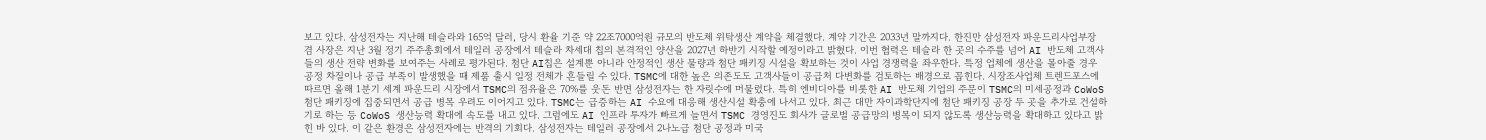보고 있다. 삼성전자는 지난해 테슬라와 165억 달러, 당시 환율 기준 약 22조7000억원 규모의 반도체 위탁생산 계약을 체결했다. 계약 기간은 2033년 말까지다. 한진만 삼성전자 파운드리사업부장 겸 사장은 지난 3월 정기 주주총회에서 테일러 공장에서 테슬라 차세대 칩의 본격적인 양산을 2027년 하반기 시작할 예정이라고 밝혔다. 이번 협력은 테슬라 한 곳의 수주를 넘어 AI 반도체 고객사들의 생산 전략 변화를 보여주는 사례로 평가된다. 첨단 AI칩은 설계뿐 아니라 안정적인 생산 물량과 첨단 패키징 시설을 확보하는 것이 사업 경쟁력을 좌우한다. 특정 업체에 생산을 몰아줄 경우 공정 차질이나 공급 부족이 발생했을 때 제품 출시 일정 전체가 흔들릴 수 있다. TSMC에 대한 높은 의존도도 고객사들이 공급처 다변화를 검토하는 배경으로 꼽힌다. 시장조사업체 트렌드포스에 따르면 올해 1분기 세계 파운드리 시장에서 TSMC의 점유율은 70%를 웃돈 반면 삼성전자는 한 자릿수에 머물렀다. 특히 엔비디아를 비롯한 AI 반도체 기업의 주문이 TSMC의 미세공정과 CoWoS 첨단 패키징에 집중되면서 공급 병목 우려도 이어지고 있다. TSMC는 급증하는 AI 수요에 대응해 생산시설 확충에 나서고 있다. 최근 대만 자이과학단지에 첨단 패키징 공장 두 곳을 추가로 건설하기로 하는 등 CoWoS 생산능력 확대에 속도를 내고 있다. 그럼에도 AI 인프라 투자가 빠르게 늘면서 TSMC 경영진도 회사가 글로벌 공급망의 병목이 되지 않도록 생산능력을 확대하고 있다고 밝힌 바 있다. 이 같은 환경은 삼성전자에는 반격의 기회다. 삼성전자는 테일러 공장에서 2나노급 첨단 공정과 미국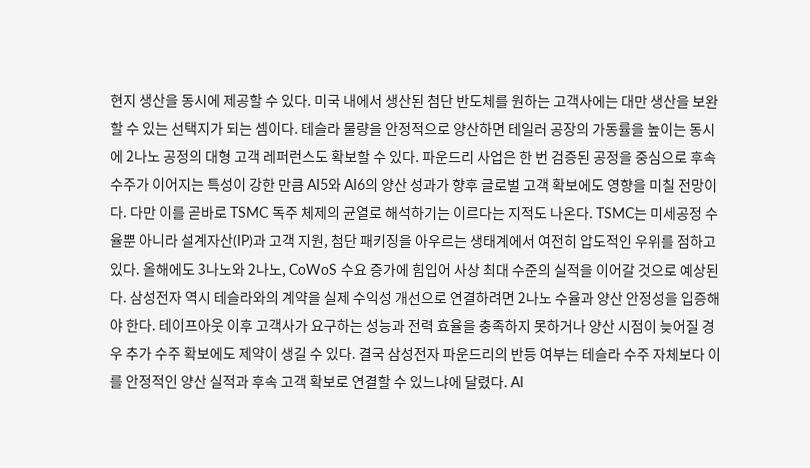현지 생산을 동시에 제공할 수 있다. 미국 내에서 생산된 첨단 반도체를 원하는 고객사에는 대만 생산을 보완할 수 있는 선택지가 되는 셈이다. 테슬라 물량을 안정적으로 양산하면 테일러 공장의 가동률을 높이는 동시에 2나노 공정의 대형 고객 레퍼런스도 확보할 수 있다. 파운드리 사업은 한 번 검증된 공정을 중심으로 후속 수주가 이어지는 특성이 강한 만큼 AI5와 AI6의 양산 성과가 향후 글로벌 고객 확보에도 영향을 미칠 전망이다. 다만 이를 곧바로 TSMC 독주 체제의 균열로 해석하기는 이르다는 지적도 나온다. TSMC는 미세공정 수율뿐 아니라 설계자산(IP)과 고객 지원, 첨단 패키징을 아우르는 생태계에서 여전히 압도적인 우위를 점하고 있다. 올해에도 3나노와 2나노, CoWoS 수요 증가에 힘입어 사상 최대 수준의 실적을 이어갈 것으로 예상된다. 삼성전자 역시 테슬라와의 계약을 실제 수익성 개선으로 연결하려면 2나노 수율과 양산 안정성을 입증해야 한다. 테이프아웃 이후 고객사가 요구하는 성능과 전력 효율을 충족하지 못하거나 양산 시점이 늦어질 경우 추가 수주 확보에도 제약이 생길 수 있다. 결국 삼성전자 파운드리의 반등 여부는 테슬라 수주 자체보다 이를 안정적인 양산 실적과 후속 고객 확보로 연결할 수 있느냐에 달렸다. AI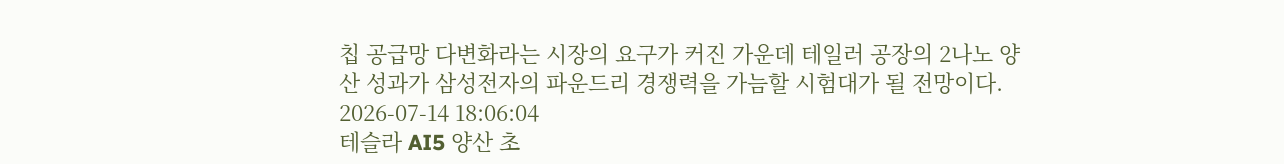칩 공급망 다변화라는 시장의 요구가 커진 가운데 테일러 공장의 2나노 양산 성과가 삼성전자의 파운드리 경쟁력을 가늠할 시험대가 될 전망이다.
2026-07-14 18:06:04
테슬라 AI5 양산 초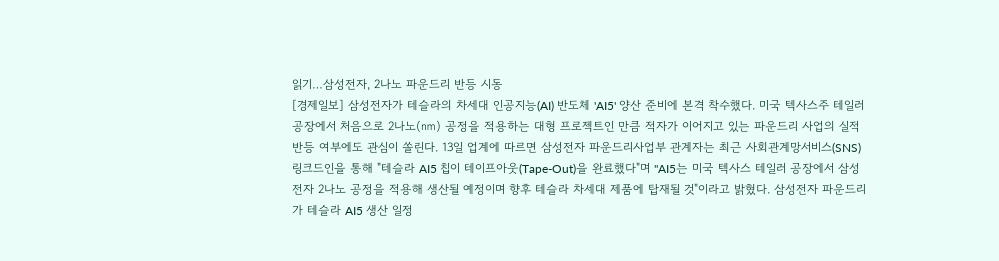읽기…삼성전자, 2나노 파운드리 반등 시동
[경제일보] 삼성전자가 테슬라의 차세대 인공지능(AI) 반도체 'AI5' 양산 준비에 본격 착수했다. 미국 텍사스주 테일러 공장에서 처음으로 2나노(㎚) 공정을 적용하는 대형 프로젝트인 만큼 적자가 이어지고 있는 파운드리 사업의 실적 반등 여부에도 관심이 쏠린다. 13일 업계에 따르면 삼성전자 파운드리사업부 관계자는 최근 사회관계망서비스(SNS) 링크드인을 통해 "테슬라 AI5 칩이 테이프아웃(Tape-Out)을 완료했다"며 "AI5는 미국 텍사스 테일러 공장에서 삼성전자 2나노 공정을 적용해 생산될 예정이며 향후 테슬라 차세대 제품에 탑재될 것"이라고 밝혔다. 삼성전자 파운드리가 테슬라 AI5 생산 일정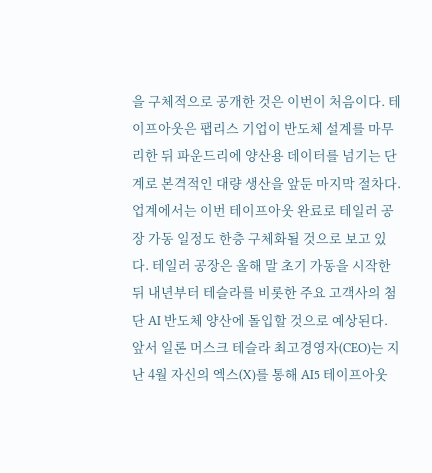을 구체적으로 공개한 것은 이번이 처음이다. 테이프아웃은 팹리스 기업이 반도체 설계를 마무리한 뒤 파운드리에 양산용 데이터를 넘기는 단계로 본격적인 대량 생산을 앞둔 마지막 절차다. 업계에서는 이번 테이프아웃 완료로 테일러 공장 가동 일정도 한층 구체화될 것으로 보고 있다. 테일러 공장은 올해 말 초기 가동을 시작한 뒤 내년부터 테슬라를 비롯한 주요 고객사의 첨단 AI 반도체 양산에 돌입할 것으로 예상된다. 앞서 일론 머스크 테슬라 최고경영자(CEO)는 지난 4월 자신의 엑스(X)를 통해 AI5 테이프아웃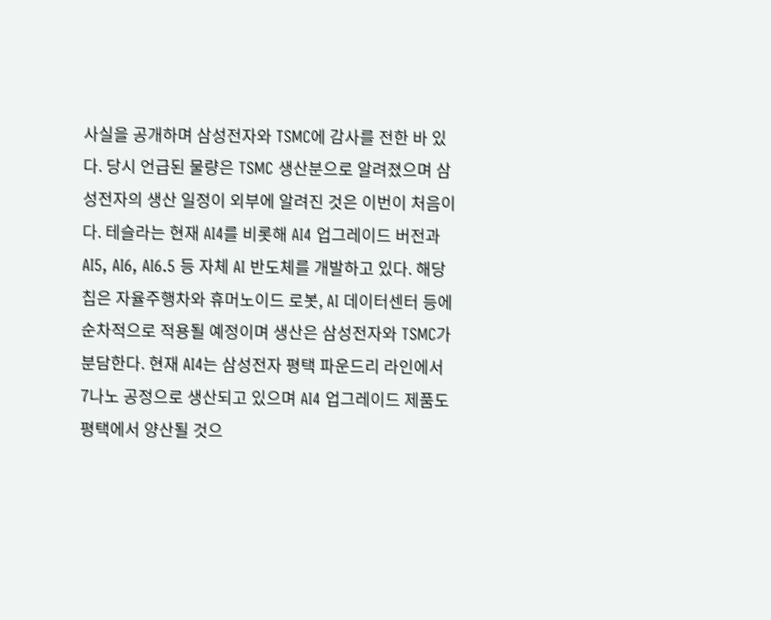사실을 공개하며 삼성전자와 TSMC에 감사를 전한 바 있다. 당시 언급된 물량은 TSMC 생산분으로 알려졌으며 삼성전자의 생산 일정이 외부에 알려진 것은 이번이 처음이다. 테슬라는 현재 AI4를 비롯해 AI4 업그레이드 버전과 AI5, AI6, AI6.5 등 자체 AI 반도체를 개발하고 있다. 해당 칩은 자율주행차와 휴머노이드 로봇, AI 데이터센터 등에 순차적으로 적용될 예정이며 생산은 삼성전자와 TSMC가 분담한다. 현재 AI4는 삼성전자 평택 파운드리 라인에서 7나노 공정으로 생산되고 있으며 AI4 업그레이드 제품도 평택에서 양산될 것으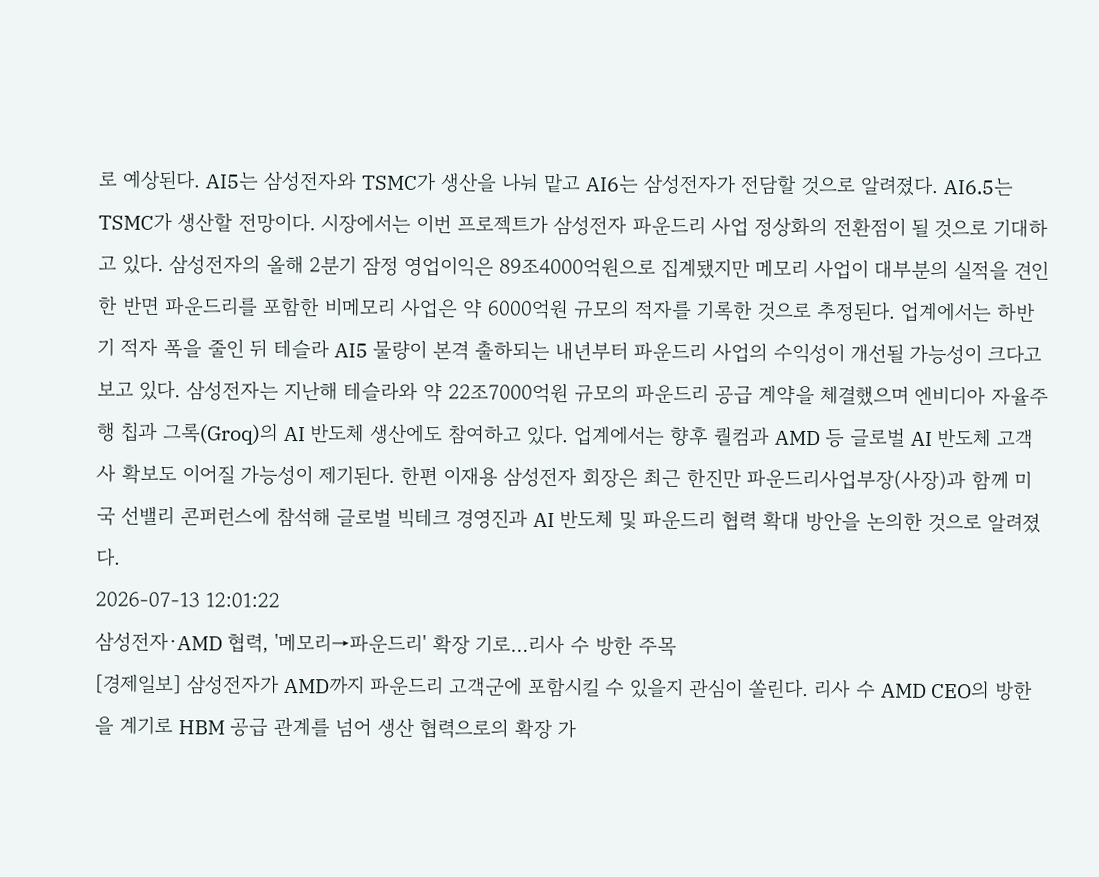로 예상된다. AI5는 삼성전자와 TSMC가 생산을 나눠 맡고 AI6는 삼성전자가 전담할 것으로 알려졌다. AI6.5는 TSMC가 생산할 전망이다. 시장에서는 이번 프로젝트가 삼성전자 파운드리 사업 정상화의 전환점이 될 것으로 기대하고 있다. 삼성전자의 올해 2분기 잠정 영업이익은 89조4000억원으로 집계됐지만 메모리 사업이 대부분의 실적을 견인한 반면 파운드리를 포함한 비메모리 사업은 약 6000억원 규모의 적자를 기록한 것으로 추정된다. 업계에서는 하반기 적자 폭을 줄인 뒤 테슬라 AI5 물량이 본격 출하되는 내년부터 파운드리 사업의 수익성이 개선될 가능성이 크다고 보고 있다. 삼성전자는 지난해 테슬라와 약 22조7000억원 규모의 파운드리 공급 계약을 체결했으며 엔비디아 자율주행 칩과 그록(Groq)의 AI 반도체 생산에도 참여하고 있다. 업계에서는 향후 퀄컴과 AMD 등 글로벌 AI 반도체 고객사 확보도 이어질 가능성이 제기된다. 한편 이재용 삼성전자 회장은 최근 한진만 파운드리사업부장(사장)과 함께 미국 선밸리 콘퍼런스에 참석해 글로벌 빅테크 경영진과 AI 반도체 및 파운드리 협력 확대 방안을 논의한 것으로 알려졌다.
2026-07-13 12:01:22
삼성전자·AMD 협력, '메모리→파운드리' 확장 기로…리사 수 방한 주목
[경제일보] 삼성전자가 AMD까지 파운드리 고객군에 포함시킬 수 있을지 관심이 쏠린다. 리사 수 AMD CEO의 방한을 계기로 HBM 공급 관계를 넘어 생산 협력으로의 확장 가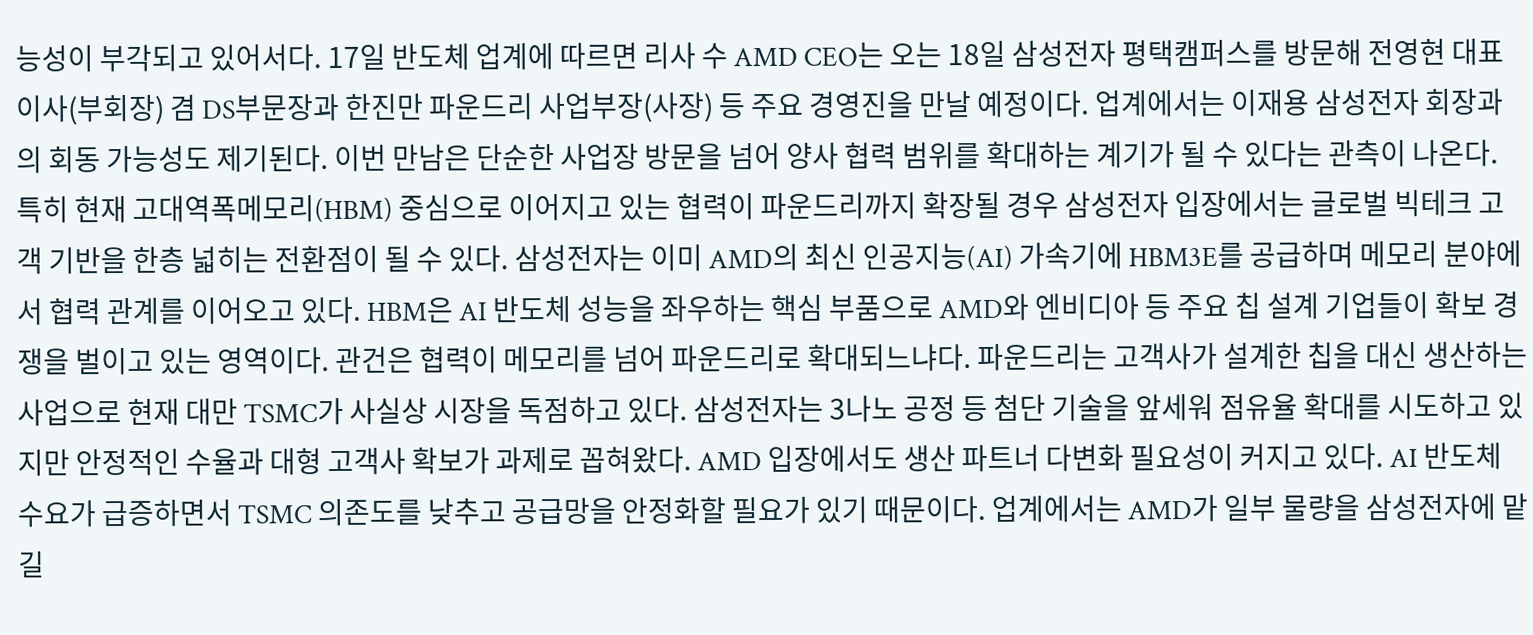능성이 부각되고 있어서다. 17일 반도체 업계에 따르면 리사 수 AMD CEO는 오는 18일 삼성전자 평택캠퍼스를 방문해 전영현 대표이사(부회장) 겸 DS부문장과 한진만 파운드리 사업부장(사장) 등 주요 경영진을 만날 예정이다. 업계에서는 이재용 삼성전자 회장과의 회동 가능성도 제기된다. 이번 만남은 단순한 사업장 방문을 넘어 양사 협력 범위를 확대하는 계기가 될 수 있다는 관측이 나온다. 특히 현재 고대역폭메모리(HBM) 중심으로 이어지고 있는 협력이 파운드리까지 확장될 경우 삼성전자 입장에서는 글로벌 빅테크 고객 기반을 한층 넓히는 전환점이 될 수 있다. 삼성전자는 이미 AMD의 최신 인공지능(AI) 가속기에 HBM3E를 공급하며 메모리 분야에서 협력 관계를 이어오고 있다. HBM은 AI 반도체 성능을 좌우하는 핵심 부품으로 AMD와 엔비디아 등 주요 칩 설계 기업들이 확보 경쟁을 벌이고 있는 영역이다. 관건은 협력이 메모리를 넘어 파운드리로 확대되느냐다. 파운드리는 고객사가 설계한 칩을 대신 생산하는 사업으로 현재 대만 TSMC가 사실상 시장을 독점하고 있다. 삼성전자는 3나노 공정 등 첨단 기술을 앞세워 점유율 확대를 시도하고 있지만 안정적인 수율과 대형 고객사 확보가 과제로 꼽혀왔다. AMD 입장에서도 생산 파트너 다변화 필요성이 커지고 있다. AI 반도체 수요가 급증하면서 TSMC 의존도를 낮추고 공급망을 안정화할 필요가 있기 때문이다. 업계에서는 AMD가 일부 물량을 삼성전자에 맡길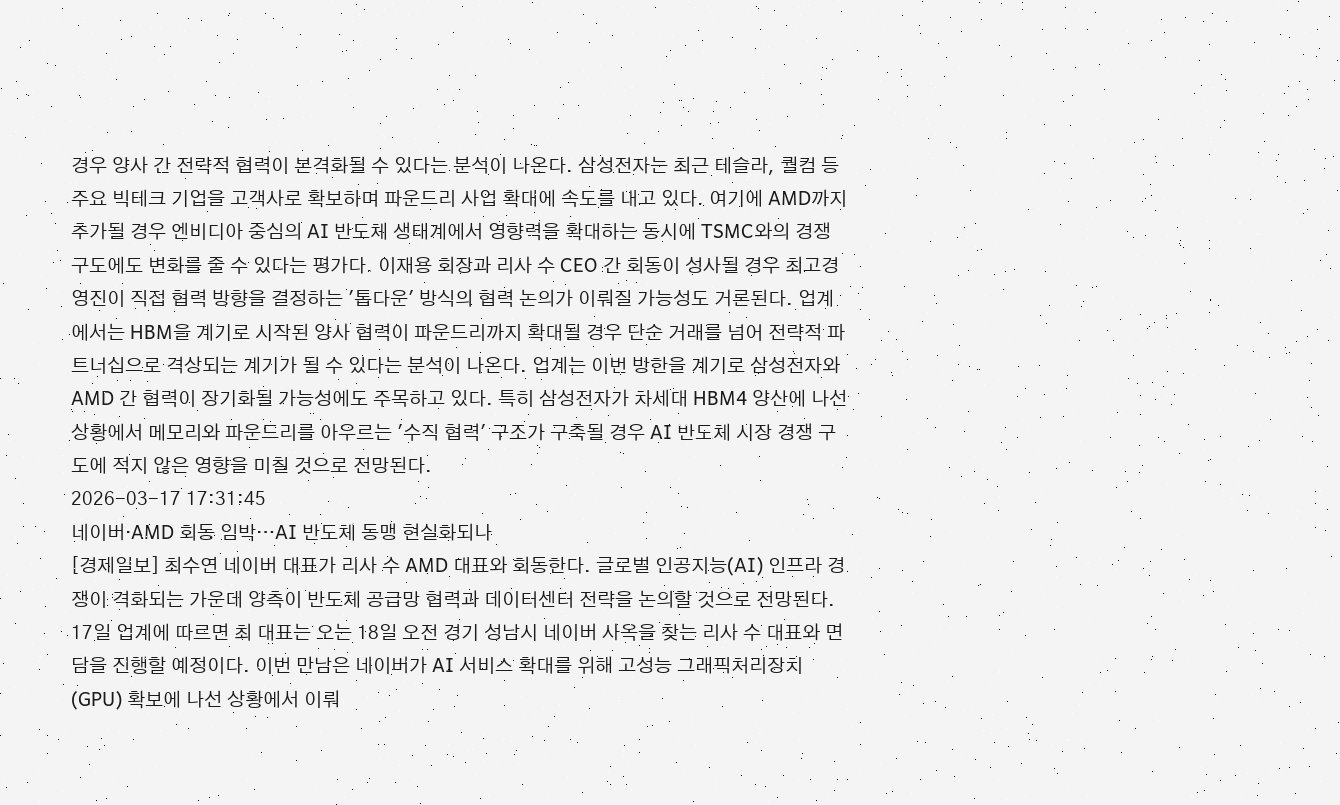경우 양사 간 전략적 협력이 본격화될 수 있다는 분석이 나온다. 삼성전자는 최근 테슬라, 퀄컴 등 주요 빅테크 기업을 고객사로 확보하며 파운드리 사업 확대에 속도를 내고 있다. 여기에 AMD까지 추가될 경우 엔비디아 중심의 AI 반도체 생태계에서 영향력을 확대하는 동시에 TSMC와의 경쟁 구도에도 변화를 줄 수 있다는 평가다. 이재용 회장과 리사 수 CEO 간 회동이 성사될 경우 최고경영진이 직접 협력 방향을 결정하는 '톱다운' 방식의 협력 논의가 이뤄질 가능성도 거론된다. 업계에서는 HBM을 계기로 시작된 양사 협력이 파운드리까지 확대될 경우 단순 거래를 넘어 전략적 파트너십으로 격상되는 계기가 될 수 있다는 분석이 나온다. 업계는 이번 방한을 계기로 삼성전자와 AMD 간 협력이 장기화될 가능성에도 주목하고 있다. 특히 삼성전자가 차세대 HBM4 양산에 나선 상황에서 메모리와 파운드리를 아우르는 '수직 협력' 구조가 구축될 경우 AI 반도체 시장 경쟁 구도에 적지 않은 영향을 미칠 것으로 전망된다.
2026-03-17 17:31:45
네이버·AMD 회동 임박…AI 반도체 동맹 현실화되나
[경제일보] 최수연 네이버 대표가 리사 수 AMD 대표와 회동한다. 글로벌 인공지능(AI) 인프라 경쟁이 격화되는 가운데 양측이 반도체 공급망 협력과 데이터센터 전략을 논의할 것으로 전망된다. 17일 업계에 따르면 최 대표는 오는 18일 오전 경기 성남시 네이버 사옥을 찾는 리사 수 대표와 면담을 진행할 예정이다. 이번 만남은 네이버가 AI 서비스 확대를 위해 고성능 그래픽처리장치(GPU) 확보에 나선 상황에서 이뤄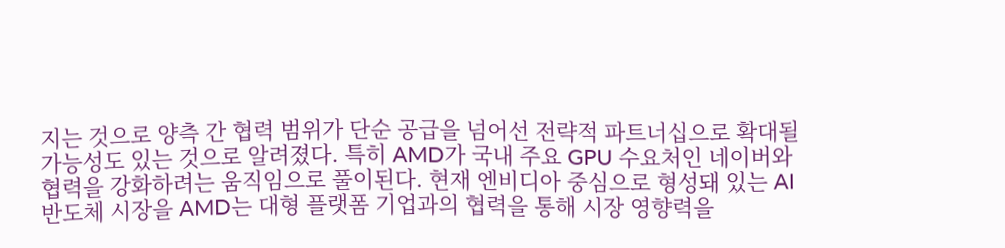지는 것으로 양측 간 협력 범위가 단순 공급을 넘어선 전략적 파트너십으로 확대될 가능성도 있는 것으로 알려졌다. 특히 AMD가 국내 주요 GPU 수요처인 네이버와 협력을 강화하려는 움직임으로 풀이된다. 현재 엔비디아 중심으로 형성돼 있는 AI 반도체 시장을 AMD는 대형 플랫폼 기업과의 협력을 통해 시장 영향력을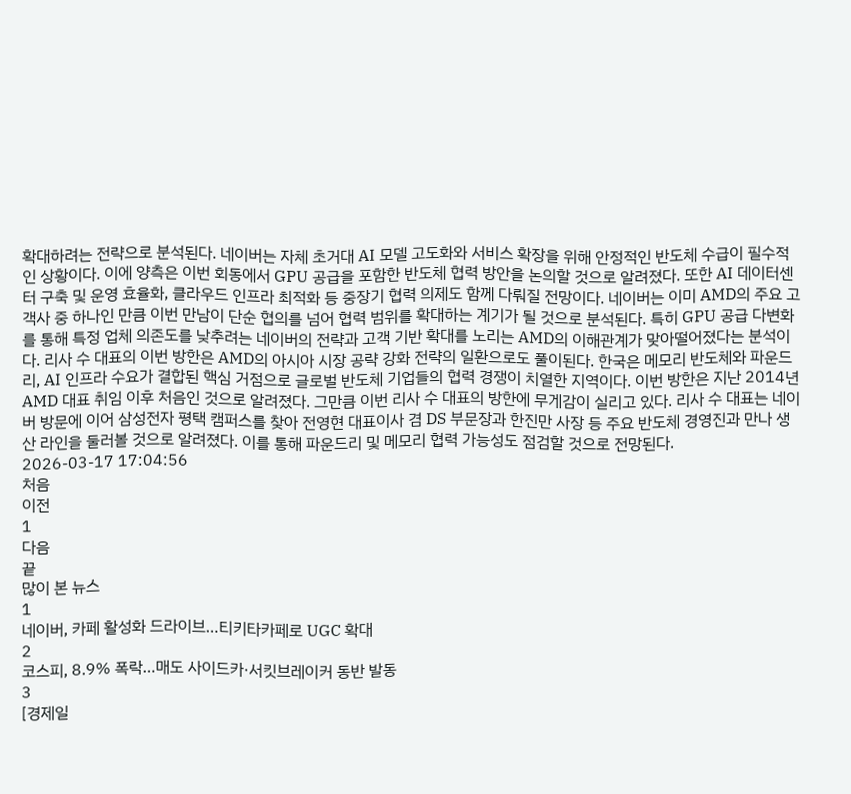확대하려는 전략으로 분석된다. 네이버는 자체 초거대 AI 모델 고도화와 서비스 확장을 위해 안정적인 반도체 수급이 필수적인 상황이다. 이에 양측은 이번 회동에서 GPU 공급을 포함한 반도체 협력 방안을 논의할 것으로 알려졌다. 또한 AI 데이터센터 구축 및 운영 효율화, 클라우드 인프라 최적화 등 중장기 협력 의제도 함께 다뤄질 전망이다. 네이버는 이미 AMD의 주요 고객사 중 하나인 만큼 이번 만남이 단순 협의를 넘어 협력 범위를 확대하는 계기가 될 것으로 분석된다. 특히 GPU 공급 다변화를 통해 특정 업체 의존도를 낮추려는 네이버의 전략과 고객 기반 확대를 노리는 AMD의 이해관계가 맞아떨어졌다는 분석이다. 리사 수 대표의 이번 방한은 AMD의 아시아 시장 공략 강화 전략의 일환으로도 풀이된다. 한국은 메모리 반도체와 파운드리, AI 인프라 수요가 결합된 핵심 거점으로 글로벌 반도체 기업들의 협력 경쟁이 치열한 지역이다. 이번 방한은 지난 2014년 AMD 대표 취임 이후 처음인 것으로 알려졌다. 그만큼 이번 리사 수 대표의 방한에 무게감이 실리고 있다. 리사 수 대표는 네이버 방문에 이어 삼성전자 평택 캠퍼스를 찾아 전영현 대표이사 겸 DS 부문장과 한진만 사장 등 주요 반도체 경영진과 만나 생산 라인을 둘러볼 것으로 알려졌다. 이를 통해 파운드리 및 메모리 협력 가능성도 점검할 것으로 전망된다.
2026-03-17 17:04:56
처음
이전
1
다음
끝
많이 본 뉴스
1
네이버, 카페 활성화 드라이브…티키타카페로 UGC 확대
2
코스피, 8.9% 폭락…매도 사이드카·서킷브레이커 동반 발동
3
[경제일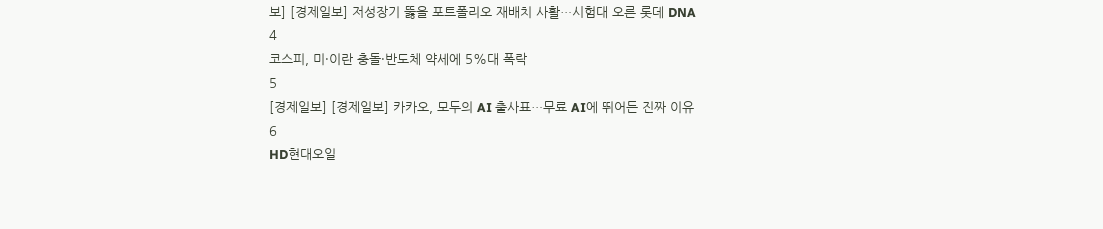보] [경제일보] 저성장기 뚫을 포트폴리오 재배치 사활…시험대 오른 롯데 DNA
4
코스피, 미·이란 충돌·반도체 약세에 5%대 폭락
5
[경제일보] [경제일보] 카카오, 모두의 AI 출사표…무료 AI에 뛰어든 진짜 이유
6
HD현대오일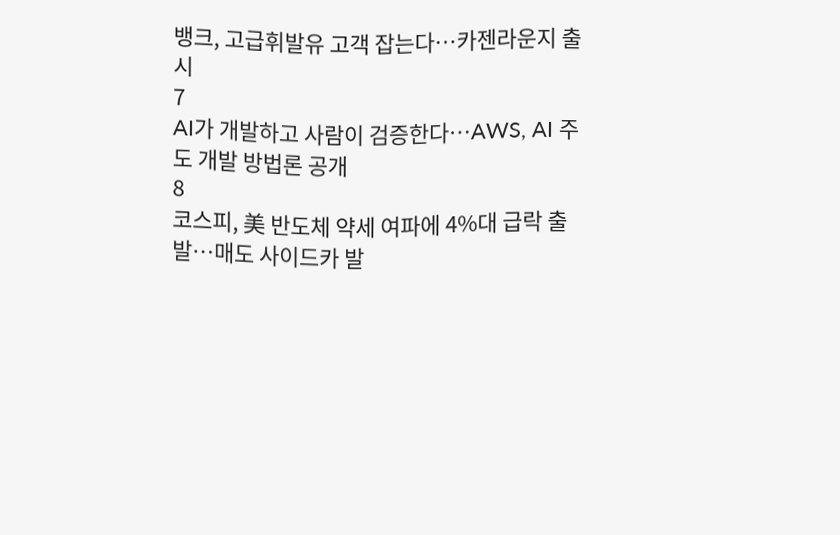뱅크, 고급휘발유 고객 잡는다…카젠라운지 출시
7
AI가 개발하고 사람이 검증한다…AWS, AI 주도 개발 방법론 공개
8
코스피, 美 반도체 약세 여파에 4%대 급락 출발…매도 사이드카 발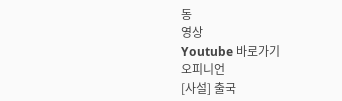동
영상
Youtube 바로가기
오피니언
[사설] 출국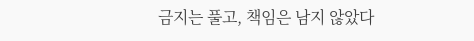금지는 풀고, 책임은 남지 않았다